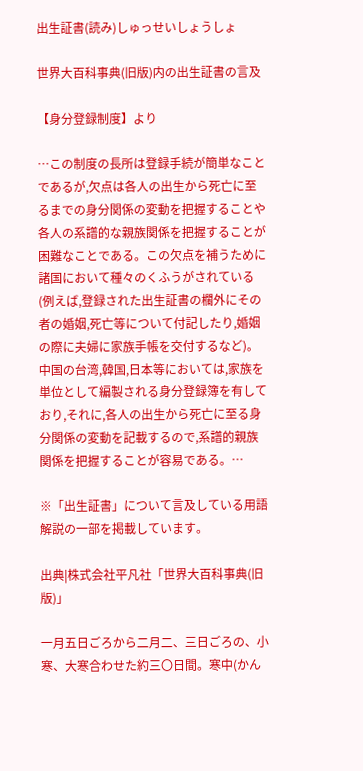出生証書(読み)しゅっせいしょうしょ

世界大百科事典(旧版)内の出生証書の言及

【身分登録制度】より

…この制度の長所は登録手続が簡単なことであるが,欠点は各人の出生から死亡に至るまでの身分関係の変動を把握することや各人の系譜的な親族関係を把握することが困難なことである。この欠点を補うために諸国において種々のくふうがされている(例えば,登録された出生証書の欄外にその者の婚姻,死亡等について付記したり,婚姻の際に夫婦に家族手帳を交付するなど)。中国の台湾,韓国,日本等においては,家族を単位として編製される身分登録簿を有しており,それに,各人の出生から死亡に至る身分関係の変動を記載するので,系譜的親族関係を把握することが容易である。…

※「出生証書」について言及している用語解説の一部を掲載しています。

出典|株式会社平凡社「世界大百科事典(旧版)」

一月五日ごろから二月二、三日ごろの、小寒、大寒合わせた約三〇日間。寒中(かん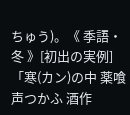ちゅう)。《 季語・冬 》[初出の実例]「寒(カン)の中 薬喰 声つかふ 酒作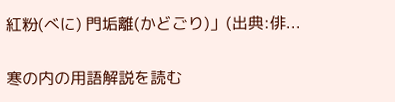紅粉(べに) 門垢離(かどごり)」(出典:俳...

寒の内の用語解説を読む